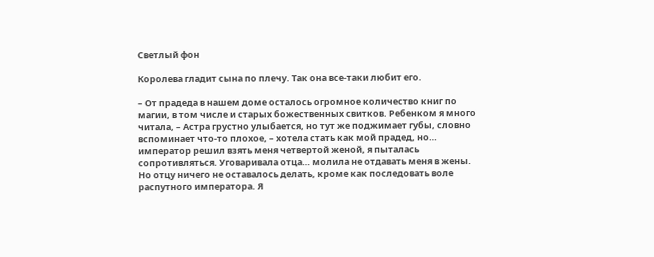Светлый фон

Королева гладит сына по плечу. Так она все-таки любит его.

– От прадеда в нашем доме осталось огромное количество книг по магии, в том числе и старых божественных свитков. Ребенком я много читала, – Астра грустно улыбается, но тут же поджимает губы, словно вспоминает что-то плохое, – хотела стать как мой прадед, но… император решил взять меня четвертой женой, я пыталась сопротивляться. Уговаривала отца… молила не отдавать меня в жены. Но отцу ничего не оставалось делать, кроме как последовать воле распутного императора. Я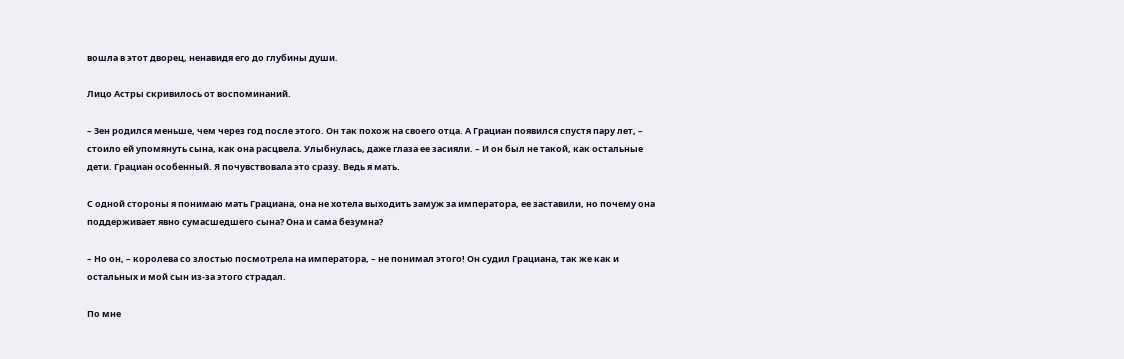вошла в этот дворец, ненавидя его до глубины души.

Лицо Астры скривилось от воспоминаний.

– Зен родился меньше, чем через год после этого. Он так похож на своего отца. А Грациан появился спустя пару лет, – стоило ей упомянуть сына, как она расцвела. Улыбнулась, даже глаза ее засияли. – И он был не такой, как остальные дети. Грациан особенный. Я почувствовала это сразу. Ведь я мать.

С одной стороны я понимаю мать Грациана, она не хотела выходить замуж за императора, ее заставили, но почему она поддерживает явно сумасшедшего сына? Она и сама безумна?

– Но он, – королева со злостью посмотрела на императора, – не понимал этого! Он судил Грациана, так же как и остальных и мой сын из-за этого страдал.

По мне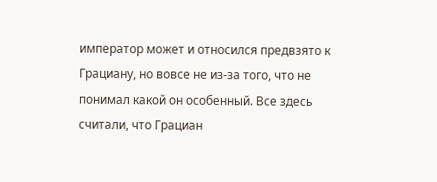император может и относился предвзято к Грациану, но вовсе не из-за того, что не понимал какой он особенный. Все здесь считали, что Грациан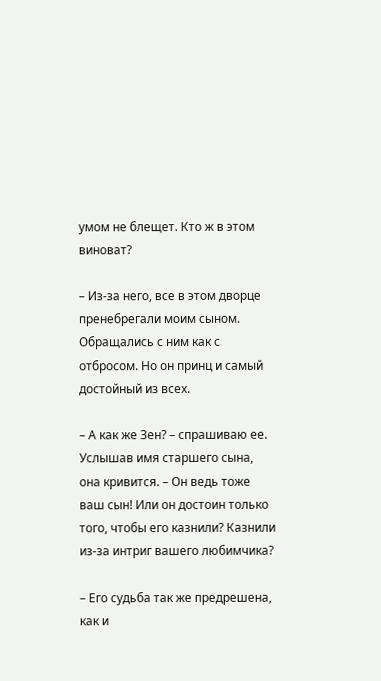умом не блещет. Кто ж в этом виноват?

– Из-за него, все в этом дворце пренебрегали моим сыном. Обращались с ним как с отбросом. Но он принц и самый достойный из всех.

– А как же Зен? – спрашиваю ее. Услышав имя старшего сына, она кривится. – Он ведь тоже ваш сын! Или он достоин только того, чтобы его казнили? Казнили из-за интриг вашего любимчика?

– Его судьба так же предрешена, как и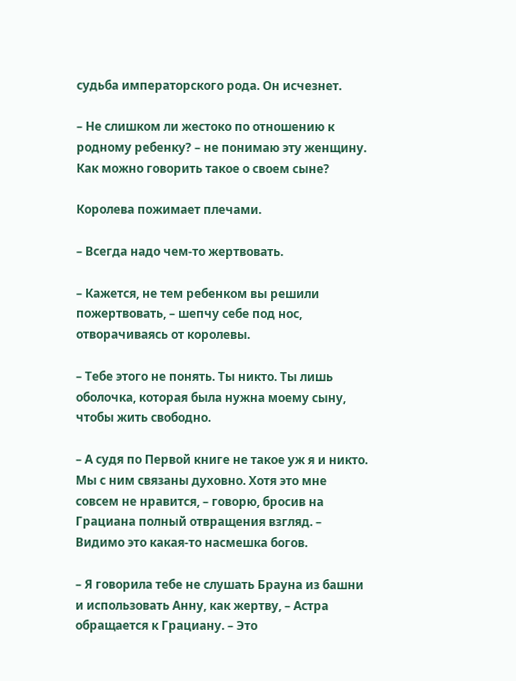судьба императорского рода. Он исчезнет.

– Не слишком ли жестоко по отношению к родному ребенку? – не понимаю эту женщину. Как можно говорить такое о своем сыне?

Королева пожимает плечами.

– Всегда надо чем-то жертвовать.

– Кажется, не тем ребенком вы решили пожертвовать, – шепчу себе под нос, отворачиваясь от королевы.

– Тебе этого не понять. Ты никто. Ты лишь оболочка, которая была нужна моему сыну, чтобы жить свободно.

– А судя по Первой книге не такое уж я и никто. Мы с ним связаны духовно. Хотя это мне совсем не нравится, – говорю, бросив на Грациана полный отвращения взгляд. – Видимо это какая-то насмешка богов.

– Я говорила тебе не слушать Брауна из башни и использовать Анну, как жертву, – Астра обращается к Грациану. – Это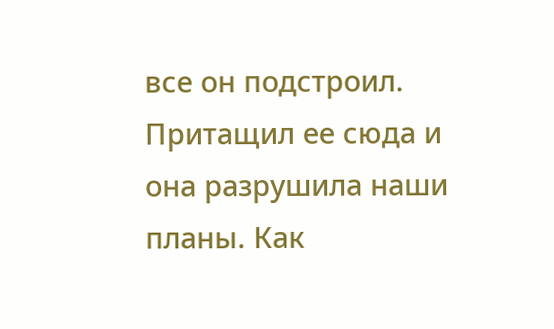все он подстроил. Притащил ее сюда и она разрушила наши планы. Как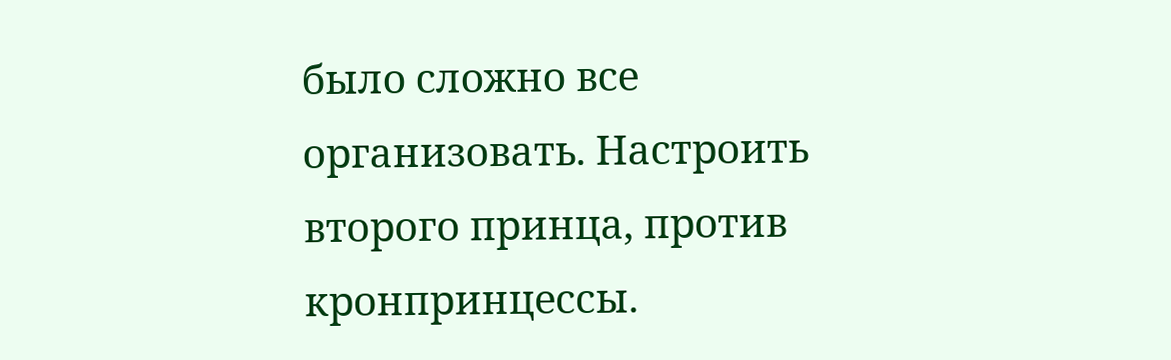было сложно все организовать. Настроить второго принца, против кронпринцессы.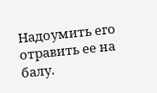Надоумить его отравить ее на балу.